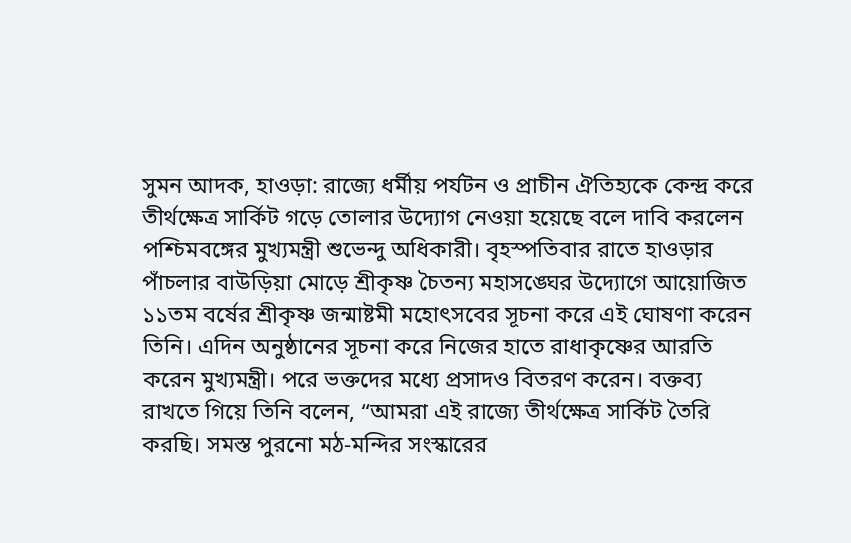সুমন আদক, হাওড়া: রাজ্যে ধর্মীয় পর্যটন ও প্রাচীন ঐতিহ্যকে কেন্দ্র করে তীর্থক্ষেত্র সার্কিট গড়ে তোলার উদ্যোগ নেওয়া হয়েছে বলে দাবি করলেন পশ্চিমবঙ্গের মুখ্যমন্ত্রী শুভেন্দু অধিকারী। বৃহস্পতিবার রাতে হাওড়ার পাঁচলার বাউড়িয়া মোড়ে শ্রীকৃষ্ণ চৈতন্য মহাসঙ্ঘের উদ্যোগে আয়োজিত ১১তম বর্ষের শ্রীকৃষ্ণ জন্মাষ্টমী মহোৎসবের সূচনা করে এই ঘোষণা করেন তিনি। এদিন অনুষ্ঠানের সূচনা করে নিজের হাতে রাধাকৃষ্ণের আরতি করেন মুখ্যমন্ত্রী। পরে ভক্তদের মধ্যে প্রসাদও বিতরণ করেন। বক্তব্য রাখতে গিয়ে তিনি বলেন, “আমরা এই রাজ্যে তীর্থক্ষেত্র সার্কিট তৈরি করছি। সমস্ত পুরনো মঠ-মন্দির সংস্কারের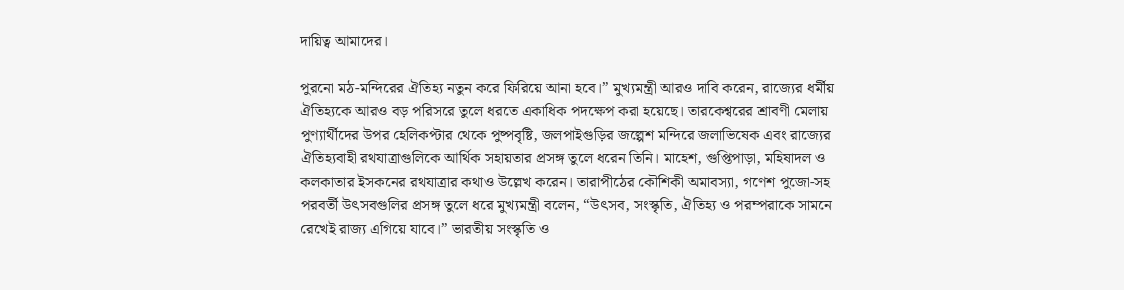দায়িত্ব আমাদের।

পুরনো মঠ-মন্দিরের ঐতিহ্য নতুন করে ফিরিয়ে আনা হবে।” মুখ্যমন্ত্রী আরও দাবি করেন, রাজ্যের ধর্মীয় ঐতিহ্যকে আরও বড় পরিসরে তুলে ধরতে একাধিক পদক্ষেপ করা হয়েছে। তারকেশ্বরের শ্রাবণী মেলায় পুণ্যার্থীদের উপর হেলিকপ্টার থেকে পুষ্পবৃষ্টি, জলপাইগুড়ির জল্পেশ মন্দিরে জলাভিষেক এবং রাজ্যের ঐতিহ্যবাহী রথযাত্রাগুলিকে আর্থিক সহায়তার প্রসঙ্গ তুলে ধরেন তিনি। মাহেশ, গুপ্তিপাড়া, মহিষাদল ও কলকাতার ইসকনের রথযাত্রার কথাও উল্লেখ করেন। তারাপীঠের কৌশিকী অমাবস্যা, গণেশ পুজো-সহ পরবর্তী উৎসবগুলির প্রসঙ্গ তুলে ধরে মুখ্যমন্ত্রী বলেন, “উৎসব, সংস্কৃতি, ঐতিহ্য ও পরম্পরাকে সামনে রেখেই রাজ্য এগিয়ে যাবে।” ভারতীয় সংস্কৃতি ও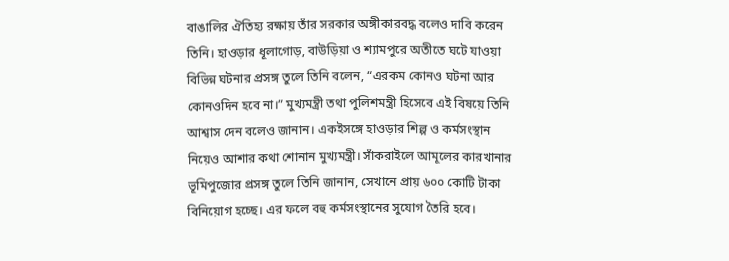বাঙালির ঐতিহ্য রক্ষায় তাঁর সরকার অঙ্গীকারবদ্ধ বলেও দাবি করেন তিনি। হাওড়ার ধূলাগোড়, বাউড়িয়া ও শ্যামপুরে অতীতে ঘটে যাওয়া বিভিন্ন ঘটনার প্রসঙ্গ তুলে তিনি বলেন, “এরকম কোনও ঘটনা আর কোনওদিন হবে না।” মুখ্যমন্ত্রী তথা পুলিশমন্ত্রী হিসেবে এই বিষয়ে তিনি আশ্বাস দেন বলেও জানান। একইসঙ্গে হাওড়ার শিল্প ও কর্মসংস্থান নিয়েও আশার কথা শোনান মুখ্যমন্ত্রী। সাঁকরাইলে আমূলের কারখানার ভূমিপুজোর প্রসঙ্গ তুলে তিনি জানান, সেখানে প্রায় ৬০০ কোটি টাকা বিনিয়োগ হচ্ছে। এর ফলে বহু কর্মসংস্থানের সুযোগ তৈরি হবে।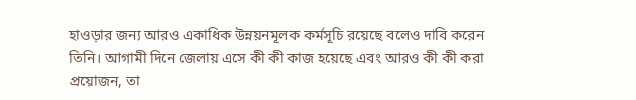হাওড়ার জন্য আরও একাধিক উন্নয়নমূলক কর্মসূচি রয়েছে বলেও দাবি করেন তিনি। আগামী দিনে জেলায় এসে কী কী কাজ হয়েছে এবং আরও কী কী করা প্রয়োজন, তা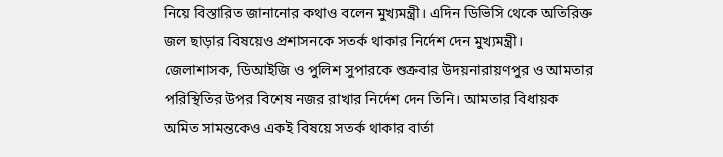নিয়ে বিস্তারিত জানানোর কথাও বলেন মুখ্যমন্ত্রী। এদিন ডিভিসি থেকে অতিরিক্ত জল ছাড়ার বিষয়েও প্রশাসনকে সতর্ক থাকার নির্দেশ দেন মুখ্যমন্ত্রী। জেলাশাসক, ডিআইজি ও পুলিশ সুপারকে শুক্রবার উদয়নারায়ণপুর ও আমতার পরিস্থিতির উপর বিশেষ নজর রাখার নির্দেশ দেন তিনি। আমতার বিধায়ক অমিত সামন্তকেও একই বিষয়ে সতর্ক থাকার বার্তা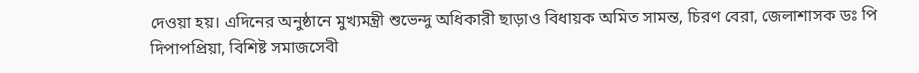দেওয়া হয়। এদিনের অনুষ্ঠানে মুখ্যমন্ত্রী শুভেন্দু অধিকারী ছাড়াও বিধায়ক অমিত সামন্ত, চিরণ বেরা, জেলাশাসক ডঃ পি দিপাপপ্রিয়া, বিশিষ্ট সমাজসেবী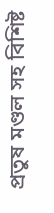প্রতুষ মণ্ডল সহ বিশিষ্ট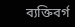ব্যক্তিবর্গ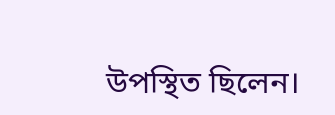উপস্থিত ছিলেন।